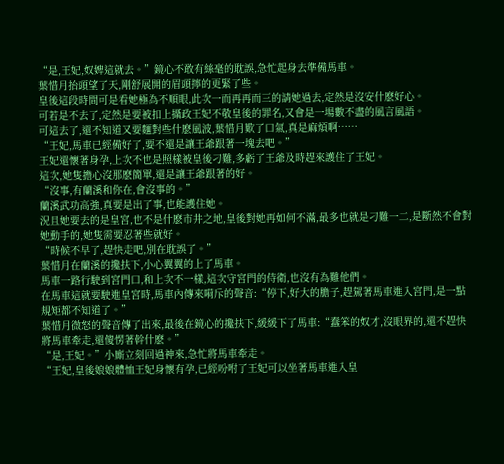“是,王妃,奴婢這就去。”鏡心不敢有絲毫的耽誤,急忙起身去準備馬車。
葉惜月抬頭望了天,剛舒展開的眉頭擰的更緊了些。
皇後這段時間可是看她極為不順眼,此次一而再再而三的請她過去,定然是沒安什麽好心。
可若是不去了,定然是要被扣上攝政王妃不敬皇後的罪名,又會是一場數不盡的風言風語。
可這去了,還不知道又要麵對些什麽風波,葉惜月歎了口氣,真是麻煩啊……
“王妃,馬車已經備好了,要不還是讓王爺跟著一塊去吧。”
王妃還懷著身孕,上次不也是照樣被皇後刁難,多虧了王爺及時趕來護住了王妃。
這次,她隻擔心沒那麽簡單,還是讓王爺跟著的好。
“沒事,有蘭溪和你在,會沒事的。”
蘭溪武功高強,真要是出了事,也能護住她。
況且她要去的是皇宮,也不是什麽市井之地,皇後對她再如何不滿,最多也就是刁難一二,是斷然不會對她動手的,她隻需要忍著些就好。
“時候不早了,趕快走吧,別在耽誤了。”
葉惜月在蘭溪的攙扶下,小心翼翼的上了馬車。
馬車一路行駛到宮門口,和上次不一樣,這次守宮門的侍衛,也沒有為難他們。
在馬車這就要駛進皇宮時,馬車內傳來嗬斥的聲音:“停下,好大的膽子,趕駕著馬車進入宮門,是一點規矩都不知道了。”
葉惜月微怒的聲音傳了出來,最後在鏡心的攙扶下,緩緩下了馬車:“蠢笨的奴才,沒眼界的,還不趕快將馬車牽走,還傻愣著幹什麽。”
“是,王妃。”小廝立刻回過神來,急忙將馬車牽走。
“王妃,皇後娘娘體恤王妃身懷有孕,已經吩咐了王妃可以坐著馬車進入皇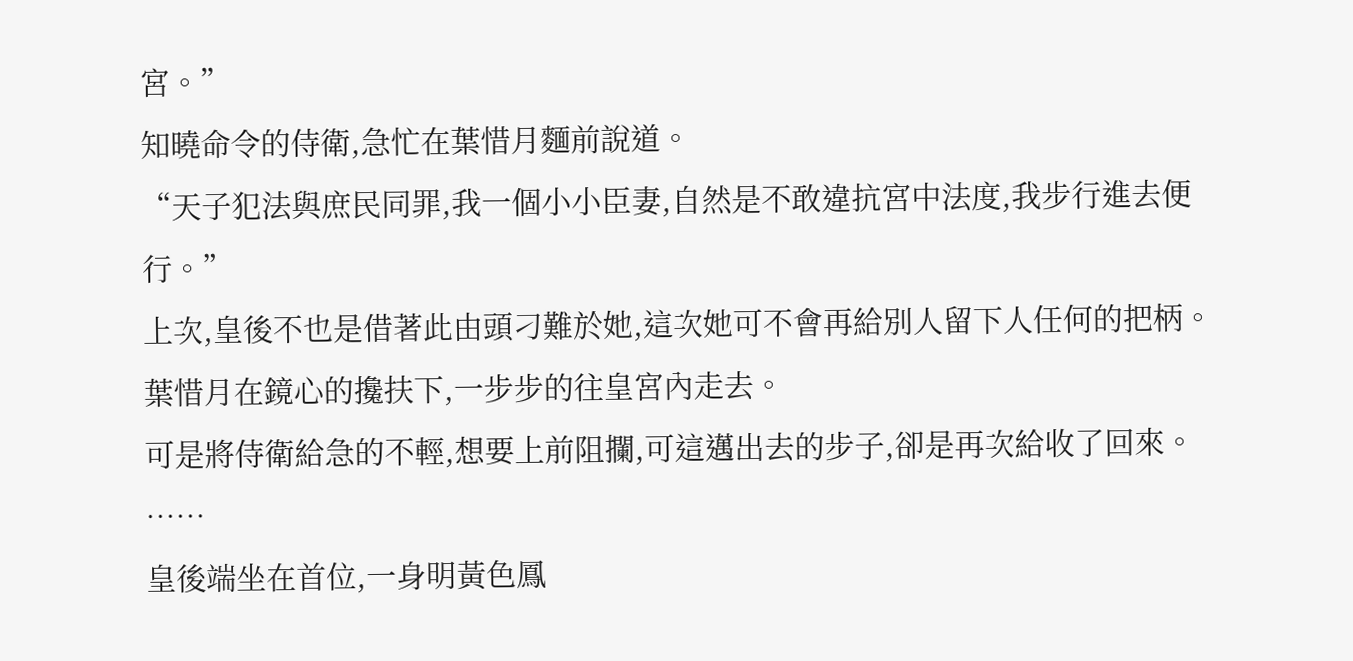宮。”
知曉命令的侍衛,急忙在葉惜月麵前說道。
“天子犯法與庶民同罪,我一個小小臣妻,自然是不敢違抗宮中法度,我步行進去便行。”
上次,皇後不也是借著此由頭刁難於她,這次她可不會再給別人留下人任何的把柄。
葉惜月在鏡心的攙扶下,一步步的往皇宮內走去。
可是將侍衛給急的不輕,想要上前阻攔,可這邁出去的步子,卻是再次給收了回來。
……
皇後端坐在首位,一身明黃色鳳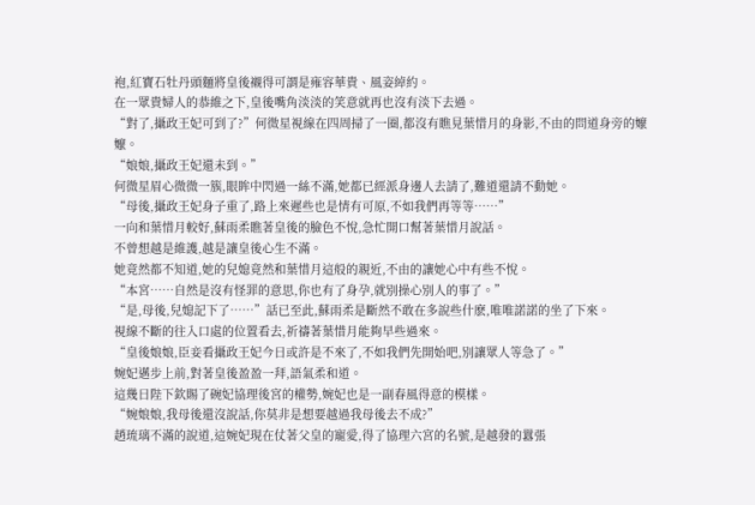袍,紅寶石牡丹頭麵將皇後襯得可謂是雍容華貴、風姿綽約。
在一眾貴婦人的恭維之下,皇後嘴角淡淡的笑意就再也沒有淡下去過。
“對了,攝政王妃可到了?”何微星視線在四周掃了一圈,都沒有瞧見葉惜月的身影,不由的問道身旁的嬤嬤。
“娘娘,攝政王妃還未到。”
何微星眉心微微一簇,眼眸中閃過一絲不滿,她都已經派身邊人去請了,難道還請不動她。
“母後,攝政王妃身子重了,路上來遲些也是情有可原,不如我們再等等……”
一向和葉惜月較好,蘇雨柔瞧著皇後的臉色不悅,急忙開口幫著葉惜月說話。
不曾想越是維護,越是讓皇後心生不滿。
她竟然都不知道,她的兒媳竟然和葉惜月這般的親近,不由的讓她心中有些不悅。
“本宮……自然是沒有怪罪的意思,你也有了身孕,就別操心別人的事了。”
“是,母後,兒媳記下了……”話已至此,蘇雨柔是斷然不敢在多說些什麽,唯唯諾諾的坐了下來。
視線不斷的往入口處的位置看去,祈禱著葉惜月能夠早些過來。
“皇後娘娘,臣妾看攝政王妃今日或許是不來了,不如我們先開始吧,別讓眾人等急了。”
婉妃邁步上前,對著皇後盈盈一拜,語氣柔和道。
這幾日陛下欽賜了碗妃協理後宮的權勢,婉妃也是一副春風得意的模樣。
“婉娘娘,我母後還沒說話,你莫非是想要越過我母後去不成?”
趙琉璃不滿的說道,這婉妃現在仗著父皇的寵愛,得了協理六宮的名號,是越發的囂張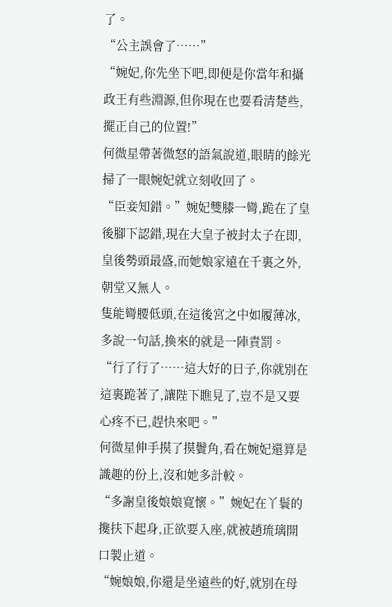了。
“公主誤會了……”
“婉妃,你先坐下吧,即便是你當年和攝政王有些淵源,但你現在也要看清楚些,擺正自己的位置!”
何微星帶著微怒的語氣說道,眼睛的餘光掃了一眼婉妃就立刻收回了。
“臣妾知錯。”婉妃雙膝一彎,跪在了皇後腳下認錯,現在大皇子被封太子在即,皇後勢頭最盛,而她娘家遠在千裏之外,朝堂又無人。
隻能彎腰低頭,在這後宮之中如履薄冰,多說一句話,換來的就是一陣責罰。
“行了行了……這大好的日子,你就別在這裏跪著了,讓陛下瞧見了,豈不是又要心疼不已,趕快來吧。”
何微星伸手摸了摸鬢角,看在婉妃還算是識趣的份上,沒和她多計較。
“多謝皇後娘娘寬懷。”婉妃在丫鬟的攙扶下起身,正欲要入座,就被趙琉璃開口製止道。
“婉娘娘,你還是坐遠些的好,就別在母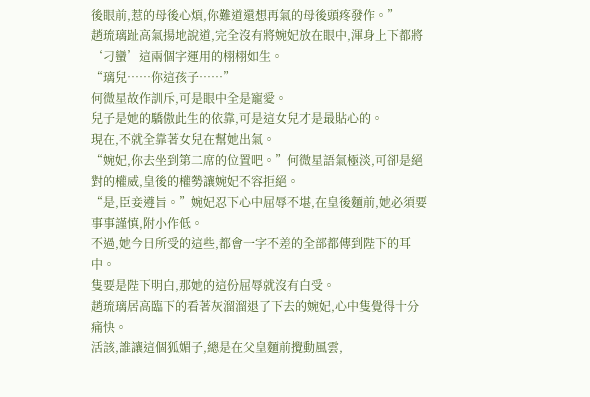後眼前,惹的母後心煩,你難道還想再氣的母後頭疼發作。”
趙琉璃趾高氣揚地說道,完全沒有將婉妃放在眼中,渾身上下都將‘刁蠻’這兩個字運用的栩栩如生。
“璃兒……你這孩子……”
何微星故作訓斥,可是眼中全是寵愛。
兒子是她的驕傲此生的依靠,可是這女兒才是最貼心的。
現在,不就全靠著女兒在幫她出氣。
“婉妃,你去坐到第二席的位置吧。”何微星語氣極淡,可卻是絕對的權威,皇後的權勢讓婉妃不容拒絕。
“是,臣妾遵旨。”婉妃忍下心中屈辱不堪,在皇後麵前,她必須要事事謹慎,附小作低。
不過,她今日所受的這些,都會一字不差的全部都傳到陛下的耳中。
隻要是陛下明白,那她的這份屈辱就沒有白受。
趙琉璃居高臨下的看著灰溜溜退了下去的婉妃,心中隻覺得十分痛快。
活該,誰讓這個狐媚子,總是在父皇麵前攪動風雲,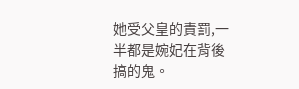她受父皇的責罰,一半都是婉妃在背後搞的鬼。